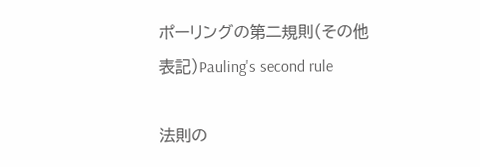ポーリングの第二規則(その他表記)Pauling's second rule

法則の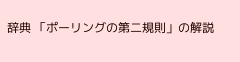辞典 「ポーリングの第二規則」の解説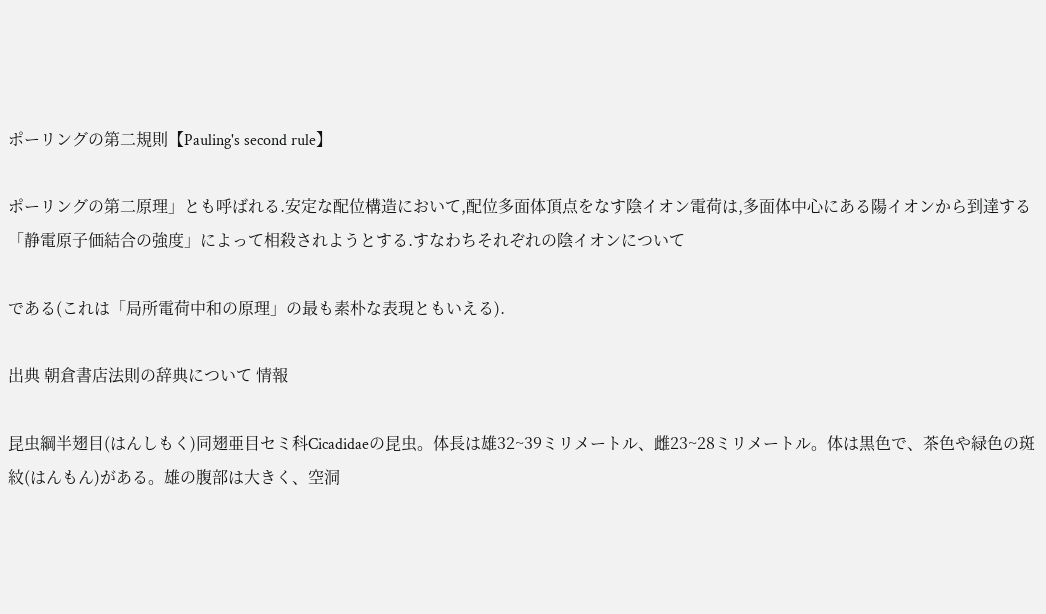ポーリングの第二規則【Pauling's second rule】

ポーリングの第二原理」とも呼ばれる.安定な配位構造において,配位多面体頂点をなす陰イオン電荷は,多面体中心にある陽イオンから到達する「静電原子価結合の強度」によって相殺されようとする.すなわちそれぞれの陰イオンについて

である(これは「局所電荷中和の原理」の最も素朴な表現ともいえる).

出典 朝倉書店法則の辞典について 情報

昆虫綱半翅目(はんしもく)同翅亜目セミ科Cicadidaeの昆虫。体長は雄32~39ミリメートル、雌23~28ミリメートル。体は黒色で、茶色や緑色の斑紋(はんもん)がある。雄の腹部は大きく、空洞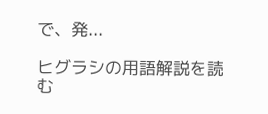で、発...

ヒグラシの用語解説を読む